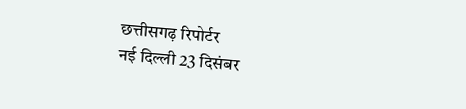छत्तीसगढ़ रिपोर्टर
नई दिल्ली 23 दिसंबर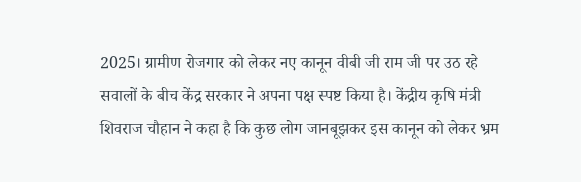2025। ग्रामीण रोजगार को लेकर नए कानून वीबी जी राम जी पर उठ रहे सवालों के बीच केंद्र सरकार ने अपना पक्ष स्पष्ट किया है। केंद्रीय कृषि मंत्री शिवराज चौहान ने कहा है कि कुछ लोग जानबूझकर इस कानून को लेकर भ्रम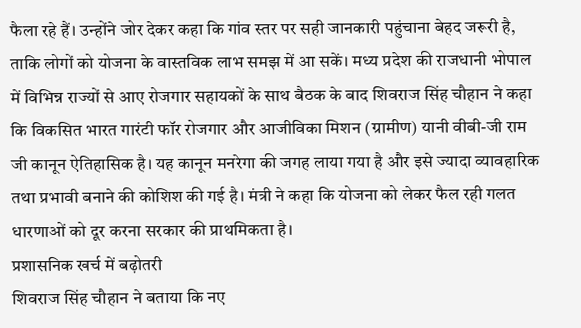फैला रहे हैं। उन्होंने जोर देकर कहा कि गांव स्तर पर सही जानकारी पहुंचाना बेहद जरूरी है, ताकि लोगों को योजना के वास्तविक लाभ समझ में आ सकें। मध्य प्रदेश की राजधानी भोपाल में विभिन्न राज्यों से आए रोजगार सहायकों के साथ बैठक के बाद शिवराज सिंह चौहान ने कहा कि विकसित भारत गारंटी फॉर रोजगार और आजीविका मिशन (ग्रामीण) यानी वीबी-जी राम जी कानून ऐतिहासिक है। यह कानून मनरेगा की जगह लाया गया है और इसे ज्यादा व्यावहारिक तथा प्रभावी बनाने की कोशिश की गई है। मंत्री ने कहा कि योजना को लेकर फैल रही गलत धारणाओं को दूर करना सरकार की प्राथमिकता है।
प्रशासनिक खर्च में बढ़ोतरी
शिवराज सिंह चौहान ने बताया कि नए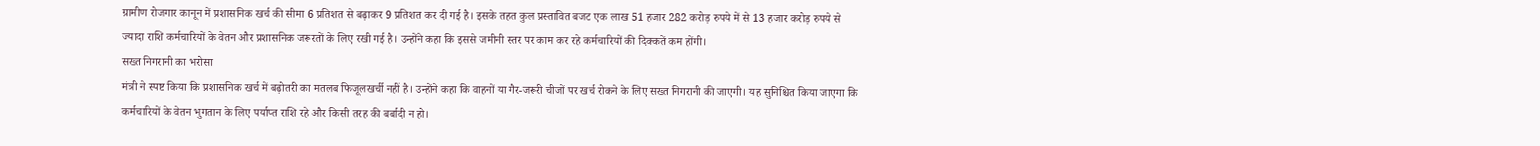ग्रामीण रोजगार कानून में प्रशासनिक खर्च की सीमा 6 प्रतिशत से बढ़ाकर 9 प्रतिशत कर दी गई है। इसके तहत कुल प्रस्तावित बजट एक लाख 51 हजार 282 करोड़ रुपये में से 13 हजार करोड़ रुपये से ज्यादा राशि कर्मचारियों के वेतन और प्रशासनिक जरूरतों के लिए रखी गई है। उन्होंने कहा कि इससे जमीनी स्तर पर काम कर रहे कर्मचारियों की दिक्कतें कम होंगी।
सख्त निगरानी का भरोसा
मंत्री ने स्पष्ट किया कि प्रशासनिक खर्च में बढ़ोतरी का मतलब फिजूलखर्ची नहीं है। उन्होंने कहा कि वाहनों या गैर-जरूरी चीजों पर खर्च रोकने के लिए सख्त निगरानी की जाएगी। यह सुनिश्चित किया जाएगा कि कर्मचारियों के वेतन भुगतान के लिए पर्याप्त राशि रहे और किसी तरह की बर्बादी न हो।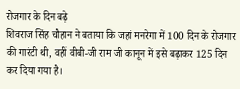रोजगार के दिन बढ़े
शिवराज सिंह चौहान ने बताया कि जहां मनरेगा में 100 दिन के रोजगार की गारंटी थी, वहीं वीबी-जी राम जी कानून में इसे बढ़ाकर 125 दिन कर दिया गया है।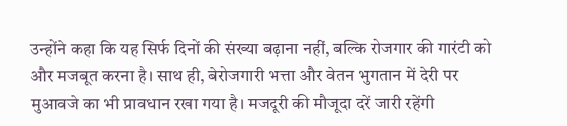उन्होंने कहा कि यह सिर्फ दिनों की संख्या बढ़ाना नहीं, बल्कि रोजगार की गारंटी को और मजबूत करना है। साथ ही, बेरोजगारी भत्ता और वेतन भुगतान में देरी पर मुआवजे का भी प्रावधान रखा गया है। मजदूरी की मौजूदा दरें जारी रहेंगी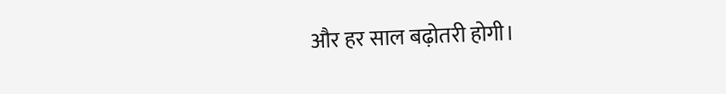और हर साल बढ़ोतरी होगी।